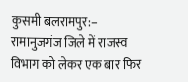कुसमी बलरामपुर:– रामानुजगंज जिले में राजस्व विभाग को लेकर एक बार फिर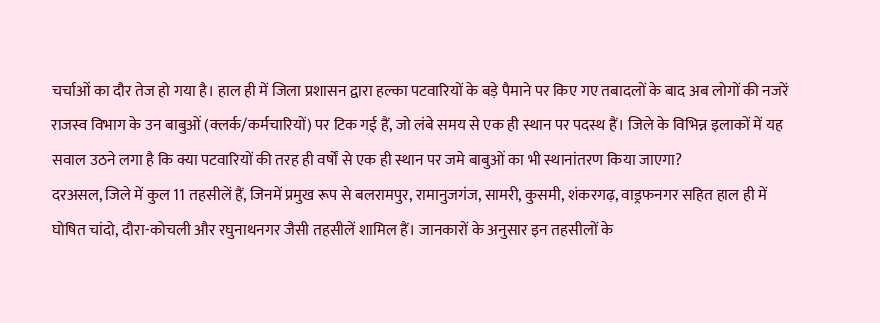चर्चाओं का दौर तेज हो गया है। हाल ही में जिला प्रशासन द्वारा हल्का पटवारियों के बड़े पैमाने पर किए गए तबादलों के बाद अब लोगों की नजरें राजस्व विभाग के उन बाबुओं (क्लर्क/कर्मचारियों) पर टिक गई हैं, जो लंबे समय से एक ही स्थान पर पदस्थ हैं। जिले के विभिन्न इलाकों में यह सवाल उठने लगा है कि क्या पटवारियों की तरह ही वर्षों से एक ही स्थान पर जमे बाबुओं का भी स्थानांतरण किया जाएगा?
दरअसल, जिले में कुल 11 तहसीलें हैं, जिनमें प्रमुख रूप से बलरामपुर, रामानुजगंज, सामरी, कुसमी, शंकरगढ़, वाड्रफनगर सहित हाल ही में घोषित चांदो, दौरा-कोचली और रघुनाथनगर जैसी तहसीलें शामिल हैं। जानकारों के अनुसार इन तहसीलों के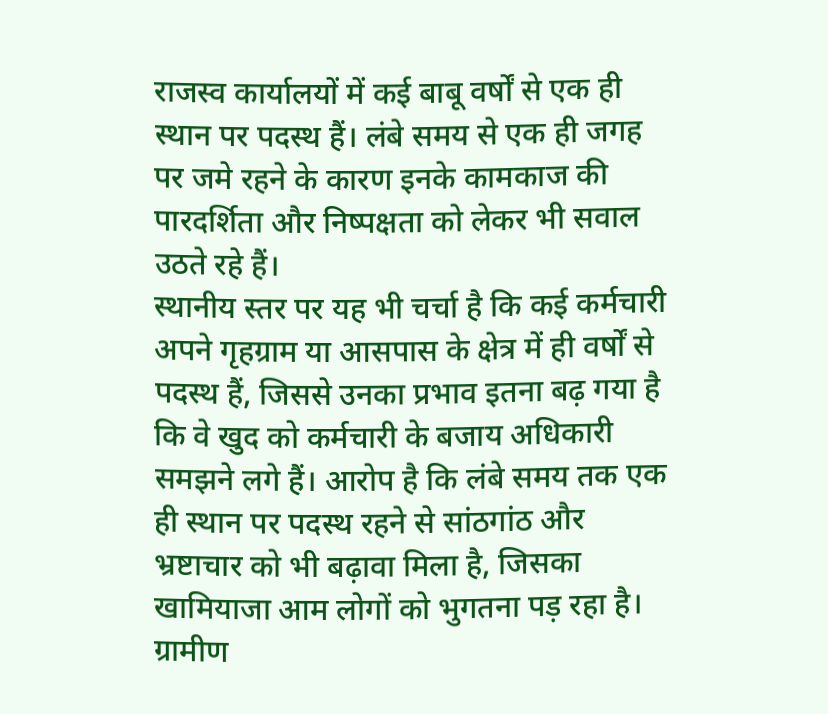राजस्व कार्यालयों में कई बाबू वर्षों से एक ही स्थान पर पदस्थ हैं। लंबे समय से एक ही जगह पर जमे रहने के कारण इनके कामकाज की पारदर्शिता और निष्पक्षता को लेकर भी सवाल उठते रहे हैं।
स्थानीय स्तर पर यह भी चर्चा है कि कई कर्मचारी अपने गृहग्राम या आसपास के क्षेत्र में ही वर्षों से पदस्थ हैं, जिससे उनका प्रभाव इतना बढ़ गया है कि वे खुद को कर्मचारी के बजाय अधिकारी समझने लगे हैं। आरोप है कि लंबे समय तक एक ही स्थान पर पदस्थ रहने से सांठगांठ और भ्रष्टाचार को भी बढ़ावा मिला है, जिसका खामियाजा आम लोगों को भुगतना पड़ रहा है। ग्रामीण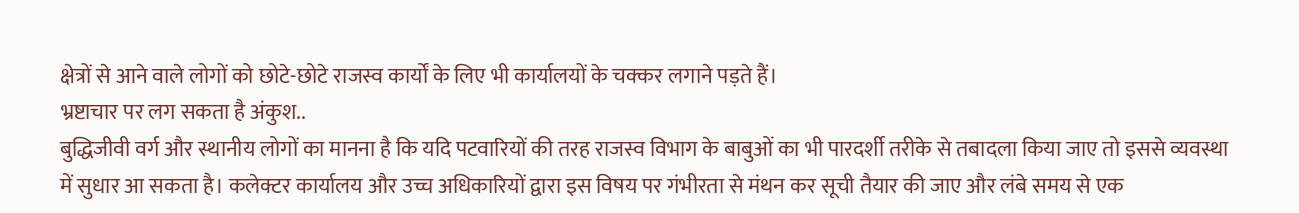क्षेत्रों से आने वाले लोगों को छोटे-छोटे राजस्व कार्यों के लिए भी कार्यालयों के चक्कर लगाने पड़ते हैं।
भ्रष्टाचार पर लग सकता है अंकुश..
बुद्धिजीवी वर्ग और स्थानीय लोगों का मानना है कि यदि पटवारियों की तरह राजस्व विभाग के बाबुओं का भी पारदर्शी तरीके से तबादला किया जाए तो इससे व्यवस्था में सुधार आ सकता है। कलेक्टर कार्यालय और उच्च अधिकारियों द्वारा इस विषय पर गंभीरता से मंथन कर सूची तैयार की जाए और लंबे समय से एक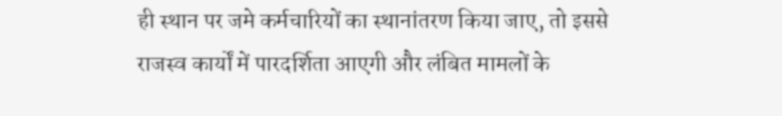ही स्थान पर जमे कर्मचारियों का स्थानांतरण किया जाए, तो इससे राजस्व कार्यों में पारदर्शिता आएगी और लंबित मामलों के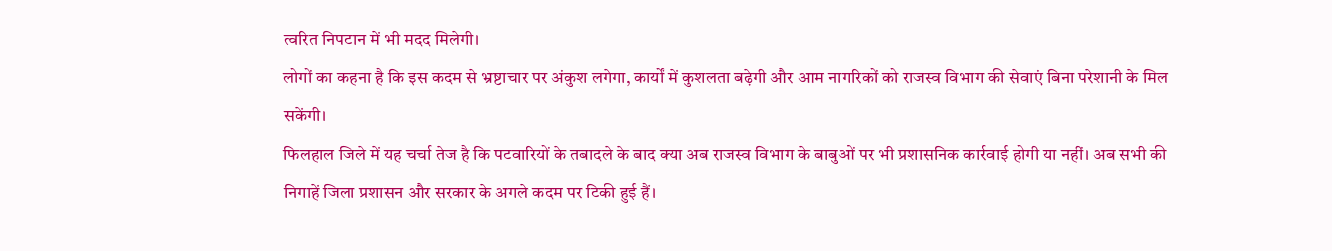त्वरित निपटान में भी मदद मिलेगी।
लोगों का कहना है कि इस कदम से भ्रष्टाचार पर अंकुश लगेगा, कार्यों में कुशलता बढ़ेगी और आम नागरिकों को राजस्व विभाग की सेवाएं बिना परेशानी के मिल सकेंगी।
फिलहाल जिले में यह चर्चा तेज है कि पटवारियों के तबादले के बाद क्या अब राजस्व विभाग के बाबुओं पर भी प्रशासनिक कार्रवाई होगी या नहीं। अब सभी की निगाहें जिला प्रशासन और सरकार के अगले कदम पर टिकी हुई हैं।